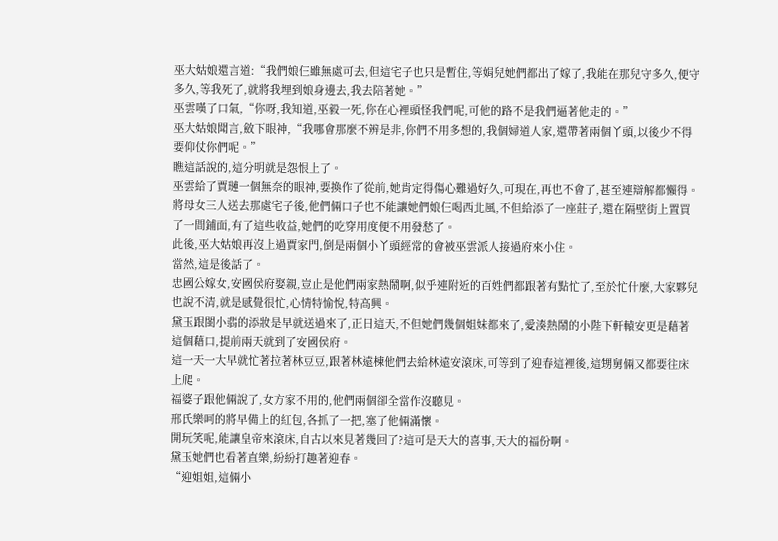巫大姑娘還言道:“我們娘仨雖無處可去,但這宅子也只是暫住,等娟兒她們都出了嫁了,我能在那兒守多久,便守多久,等我死了,就將我埋到娘身邊去,我去陪著她。”
巫雲嘆了口氣,“你呀,我知道,巫毅一死,你在心裡頭怪我們呢,可他的路不是我們逼著他走的。”
巫大姑娘聞言,斂下眼神,“我哪會那麼不辨是非,你們不用多想的,我個婦道人家,還帶著兩個丫頭,以後少不得要仰仗你們呢。”
瞧這話說的,這分明就是怨恨上了。
巫雲給了賈璉一個無奈的眼神,要換作了從前,她肯定得傷心難過好久,可現在,再也不會了,甚至連辯解都懶得。
將母女三人送去那處宅子後,他們倆口子也不能讓她們娘仨喝西北風,不但給添了一座莊子,還在隔壁街上置買了一間鋪面,有了這些收益,她們的吃穿用度便不用發愁了。
此後,巫大姑娘再沒上過賈家門,倒是兩個小丫頭經常的會被巫雲派人接過府來小住。
當然,這是後話了。
忠國公嫁女,安國侯府娶親,豈止是他們兩家熱鬧啊,似乎連附近的百姓們都跟著有點忙了,至於忙什麼,大家夥兒也說不清,就是感覺很忙,心情特愉悅,特高興。
黛玉跟閩小翡的添妝是早就送過來了,正日這天,不但她們幾個姐妹都來了,愛湊熱鬧的小陛下軒轅安更是藉著這個藉口,提前兩天就到了安國侯府。
這一天一大早就忙著拉著林豆豆,跟著林遠棟他們去給林遠安滾床,可等到了迎春這裡後,這甥舅倆又都要往床上爬。
福婆子跟他倆說了,女方家不用的,他們兩個卻全當作沒聽見。
邢氏樂呵的將早備上的紅包,各抓了一把,塞了他倆滿懷。
開玩笑呢,能讓皇帝來滾床,自古以來見著幾回了?這可是天大的喜事,天大的福份啊。
黛玉她們也看著直樂,紛紛打趣著迎春。
“迎姐姐,這倆小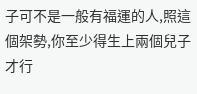子可不是一般有福運的人,照這個架勢,你至少得生上兩個兒子才行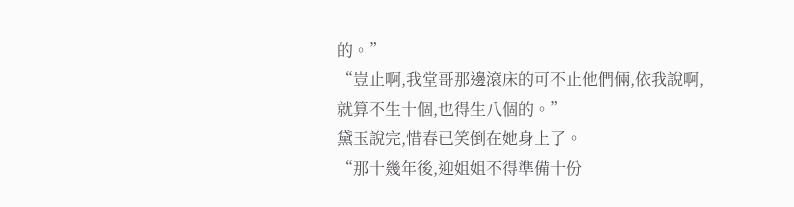的。”
“豈止啊,我堂哥那邊滾床的可不止他們倆,依我說啊,就算不生十個,也得生八個的。”
黛玉說完,惜春已笑倒在她身上了。
“那十幾年後,迎姐姐不得準備十份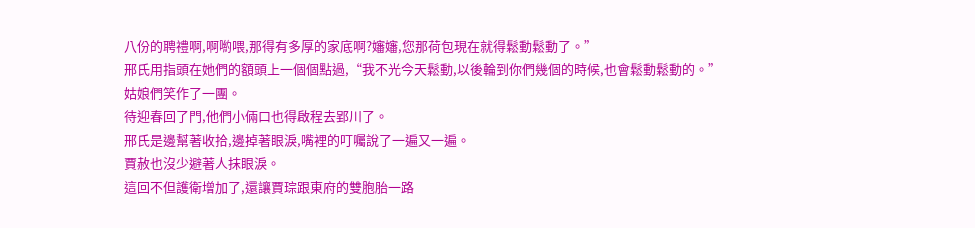八份的聘禮啊,啊喲喂,那得有多厚的家底啊?嬸嬸,您那荷包現在就得鬆動鬆動了。”
邢氏用指頭在她們的額頭上一個個點過,“我不光今天鬆動,以後輪到你們幾個的時候,也會鬆動鬆動的。”
姑娘們笑作了一團。
待迎春回了門,他們小倆口也得啟程去郢川了。
邢氏是邊幫著收拾,邊掉著眼淚,嘴裡的叮囑說了一遍又一遍。
賈赦也沒少避著人抹眼淚。
這回不但護衛增加了,還讓賈琮跟東府的雙胞胎一路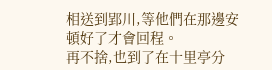相送到郢川,等他們在那邊安頓好了才會回程。
再不捨,也到了在十里亭分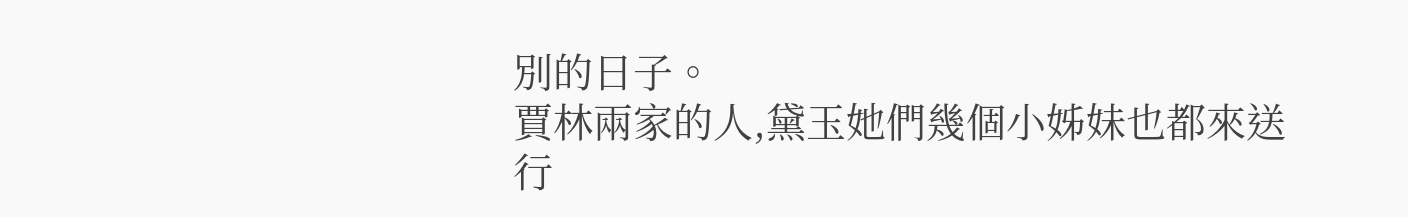別的日子。
賈林兩家的人,黛玉她們幾個小姊妹也都來送行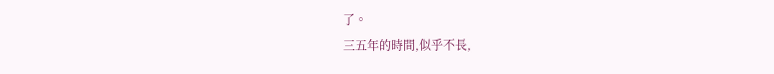了。
三五年的時間,似乎不長,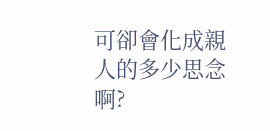可卻會化成親人的多少思念啊?